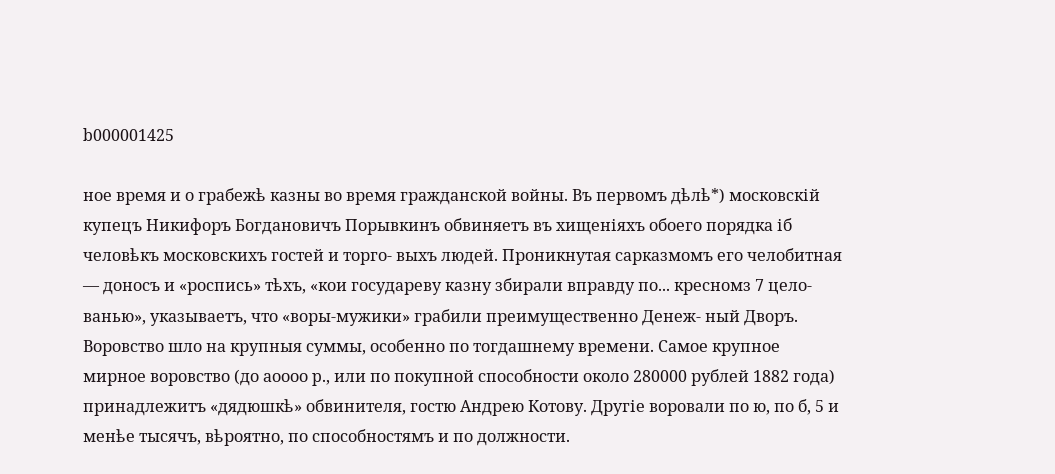b000001425

ное время и о грабежѣ казны во время гражданской войны. Въ первомъ дѣлѣ*) московскій купецъ Никифоръ Богдановичъ Порывкинъ обвиняетъ въ хищеніяхъ обоего порядка іб человѣкъ московскихъ гостей и торго- выхъ людей. Проникнутая сарказмомъ его челобитная — доносъ и «роспись» тѣхъ, «кои государеву казну збирали вправду по... кресномз 7 цело- ванью», указываетъ, что «воры-мужики» грабили преимущественно Денеж- ный Дворъ. Воровство шло на крупныя суммы, особенно по тогдашнему времени. Самое крупное мирное воровство (до аоооо p., или по покупной способности около 280000 рублей 1882 года) принадлежитъ «дядюшкѣ» обвинителя, гостю Андрею Котову. Другіе воровали по ю, по б, 5 и менѣе тысячъ, вѣроятно, по способностямъ и по должности.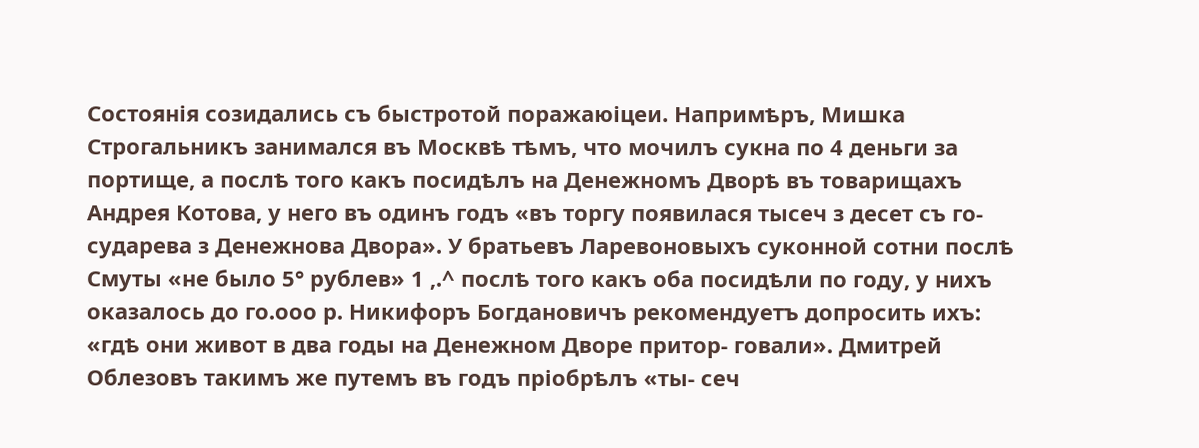Состоянія созидались съ быстротой поражаюіцеи. Напримѣръ, Мишка Строгальникъ занимался въ Москвѣ тѣмъ, что мочилъ сукна по 4 деньги за портище, а послѣ того какъ посидѣлъ на Денежномъ Дворѣ въ товарищахъ Андрея Котова, у него въ одинъ годъ «въ торгу появилася тысеч з десет съ го- сударева з Денежнова Двора». У братьевъ Ларевоновыхъ суконной сотни послѣ Смуты «не было 5° рублев» 1 ,.^ послѣ того какъ оба посидѣли по году, у нихъ оказалось до го.ооо р. Никифоръ Богдановичъ рекомендуетъ допросить ихъ: «гдѣ они живот в два годы на Денежном Дворе притор- говали». Дмитрей Облезовъ такимъ же путемъ въ годъ пріобрѣлъ «ты- сеч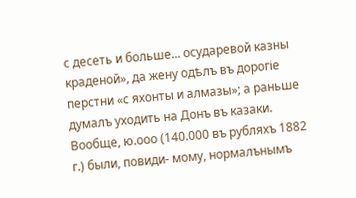с десеть и больше... осударевой казны краденой», да жену одѣлъ въ дорогіе перстни «с яхонты и алмазы»; а раньше думалъ уходить на Донъ въ казаки. Вообще, ю.ооо (140.000 въ рубляхъ 1882 г.) были, повиди- мому, нормалънымъ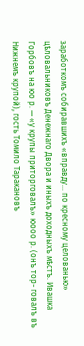заработкомъ собиравшихъ «вправду... по кресному целованью» цѣловальниковъ Денежнаго Двора и иныхъ доходныхъ мѣстъ. Ивашка Горбовъ на юо р. — «у крупы приторговалъ» юооо р. (онъ тор- говалъ въ Нижнемъ крупой), гость Томило Таракановъ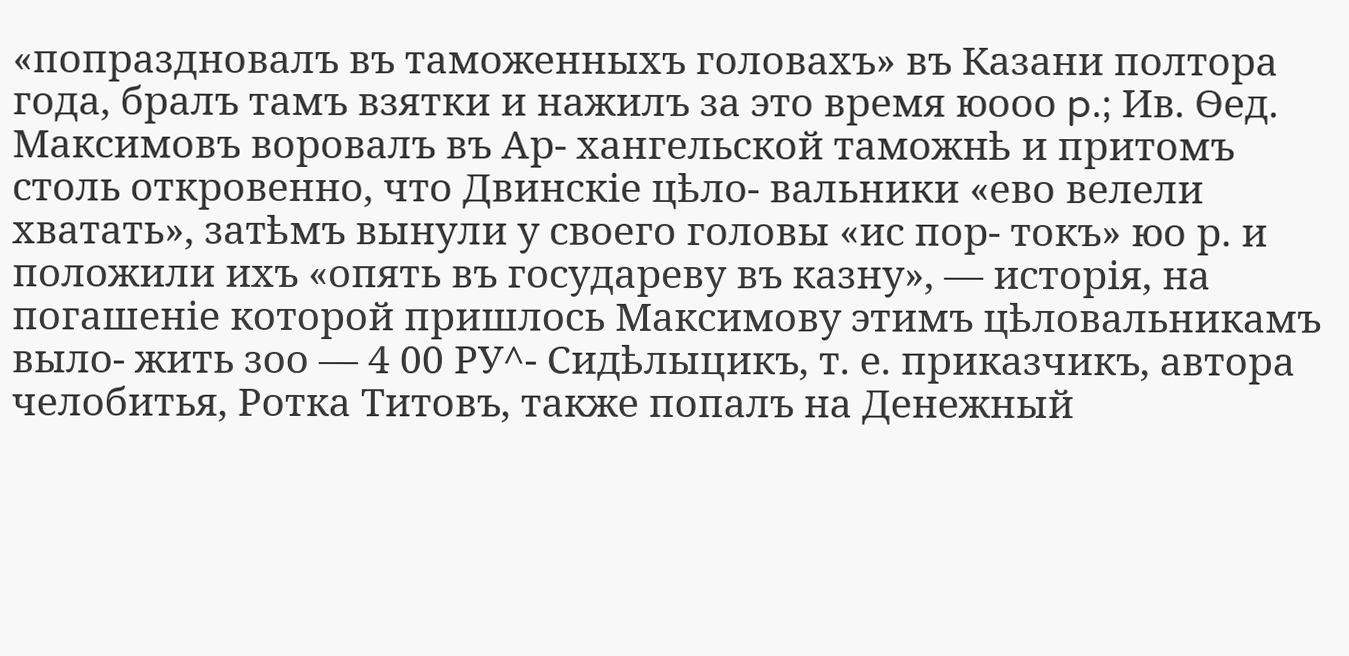«попраздновалъ въ таможенныхъ головахъ» въ Казани полтора года, бралъ тамъ взятки и нажилъ за это время юооо p.; Ив. Ѳед. Максимовъ воровалъ въ Ар- хангельской таможнѣ и притомъ столь откровенно, что Двинскіе цѣло- вальники «ево велели хватать», затѣмъ вынули у своего головы «ис пор- токъ» юо р. и положили ихъ «опять въ государеву въ казну», — исторія, на погашеніе которой пришлось Максимову этимъ цѣловальникамъ выло- жить зоо — 4 00 РУ^- Сидѣлыцикъ, т. е. приказчикъ, автора челобитья, Ротка Титовъ, также попалъ на Денежный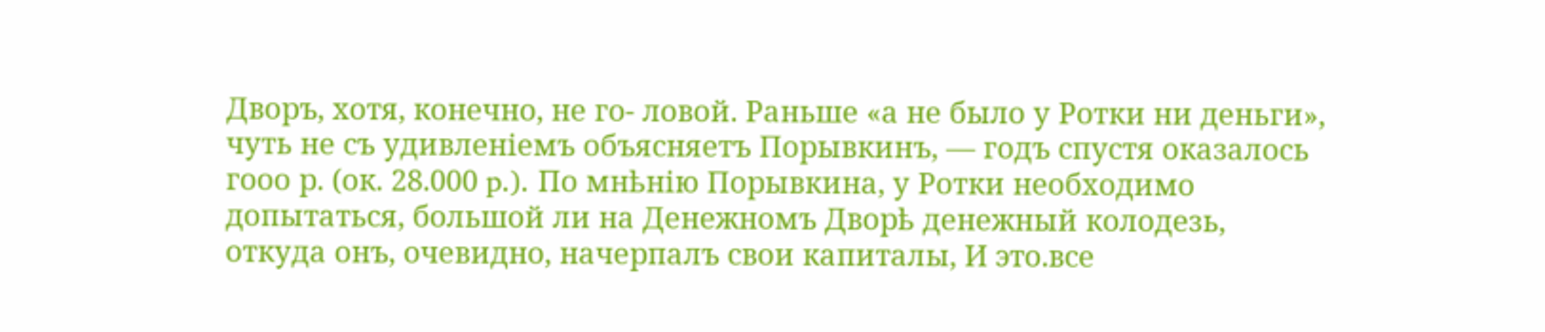Дворъ, хотя, конечно, не го- ловой. Раньше «а не было у Ротки ни деньги», чуть не съ удивленіемъ объясняетъ Порывкинъ, — годъ спустя оказалось гооо р. (ок. 28.000 p.). По мнѣнію Порывкина, у Ротки необходимо допытаться, большой ли на Денежномъ Дворѣ денежный колодезь, откуда онъ, очевидно, начерпалъ свои капиталы, И это.все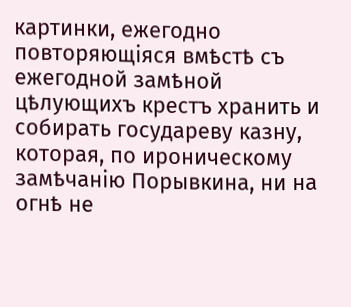картинки, ежегодно повторяющіяся вмѣстѣ съ ежегодной замѣной цѣлующихъ крестъ хранить и собирать государеву казну, которая, по ироническому замѣчанію Порывкина, ни на огнѣ не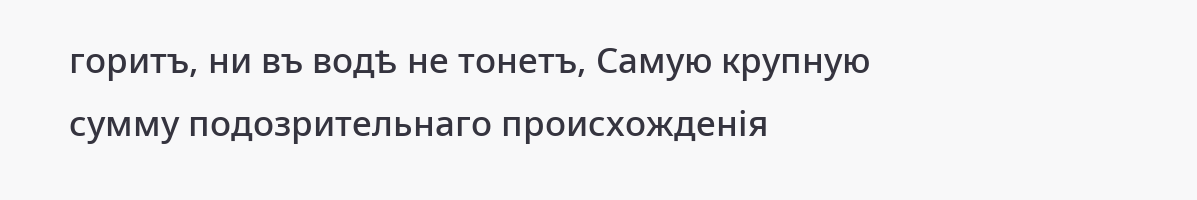горитъ, ни въ водѣ не тонетъ, Самую крупную сумму подозрительнаго происхожденія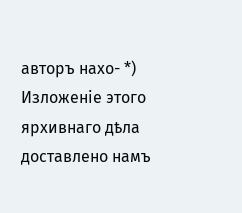авторъ нахо- *) Изложеніе этого ярхивнаго дѣла доставлено намъ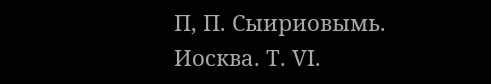П, П. Сыириовымь. Иосква. Т. VI.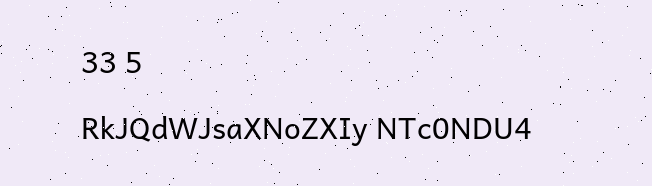33 5

RkJQdWJsaXNoZXIy NTc0NDU4